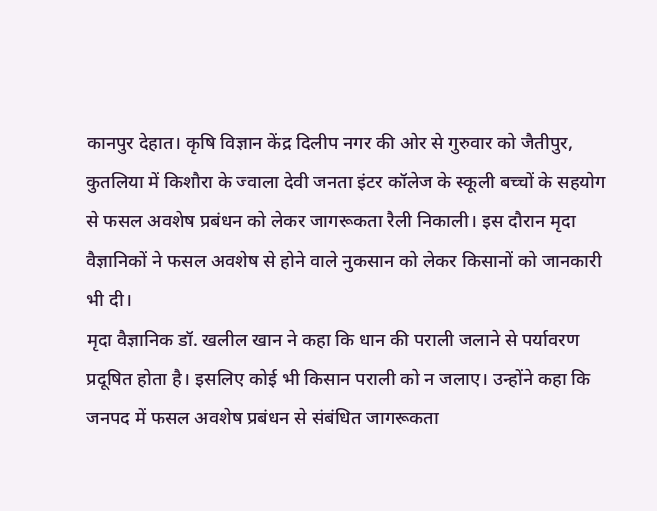कानपुर देहात। कृषि विज्ञान केंद्र दिलीप नगर की ओर से गुरुवार को जैतीपुर, कुतलिया में किशौरा के ज्वाला देवी जनता इंटर कॉलेज के स्कूली बच्चों के सहयोग से फसल अवशेष प्रबंधन को लेकर जागरूकता रैली निकाली। इस दौरान मृदा वैज्ञानिकों ने फसल अवशेष से होने वाले नुकसान को लेकर किसानों को जानकारी भी दी।
मृदा वैज्ञानिक डॉ. खलील खान ने कहा कि धान की पराली जलाने से पर्यावरण प्रदूषित होता है। इसलिए कोई भी किसान पराली को न जलाए। उन्होंने कहा कि जनपद में फसल अवशेष प्रबंधन से संबंधित जागरूकता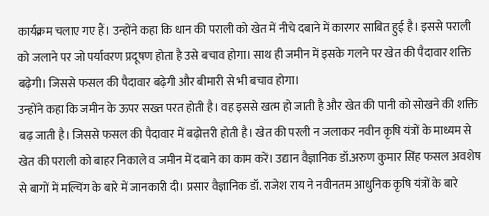कार्यक्रम चलाए गए हैं। उन्होंने कहा कि धान की पराली को खेत में नीचे दबाने में कारगर साबित हुई है। इससे पराली को जलाने पर जो पर्यावरण प्रदूषण होता है उसे बचाव होगा। साथ ही जमीन में इसके गलने पर खेत की पैदावार शक्ति बढ़ेगी। जिससे फसल की पैदावार बढ़ेगी और बीमारी से भी बचाव होगा।
उन्होंने कहा कि जमीन के ऊपर सख्त परत होती है। वह इससे खत्म हो जाती है और खेत की पानी को सोखने की शक्ति बढ़ जाती है। जिससे फसल की पैदावार में बढ़ोत्तरी होती है। खेत की परली न जलाकर नवीन कृषि यंत्रों के माध्यम से खेत की पराली को बाहर निकाले व जमीन में दबाने का काम करें। उद्यान वैज्ञानिक डॉ.अरुण कुमार सिंह फसल अवशेष से बागों में मल्चिंग के बारे में जानकारी दी। प्रसार वैज्ञानिक डॉ. राजेश राय ने नवीनतम आधुनिक कृषि यंत्रों के बारे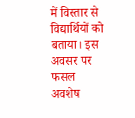में विस्तार से विद्यार्थियों को बताया। इस अवसर पर फसल अवशेष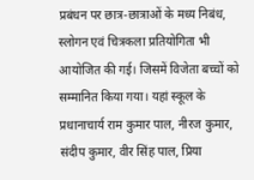प्रबंधन पर छात्र-छात्राओं के मध्य निबंध, स्लोगन एवं चित्रकला प्रतियोगिता भी आयोजित की गई। जिसमें विजेता बच्चों को सम्मानित किया गया। यहां स्कूल के प्रधानाचार्य राम कुमार पाल, नीरज कुमार, संदीप कुमार, वीर सिंह पाल, प्रिया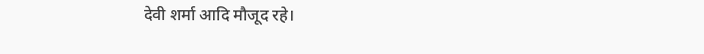देवी शर्मा आदि मौजूद रहे।